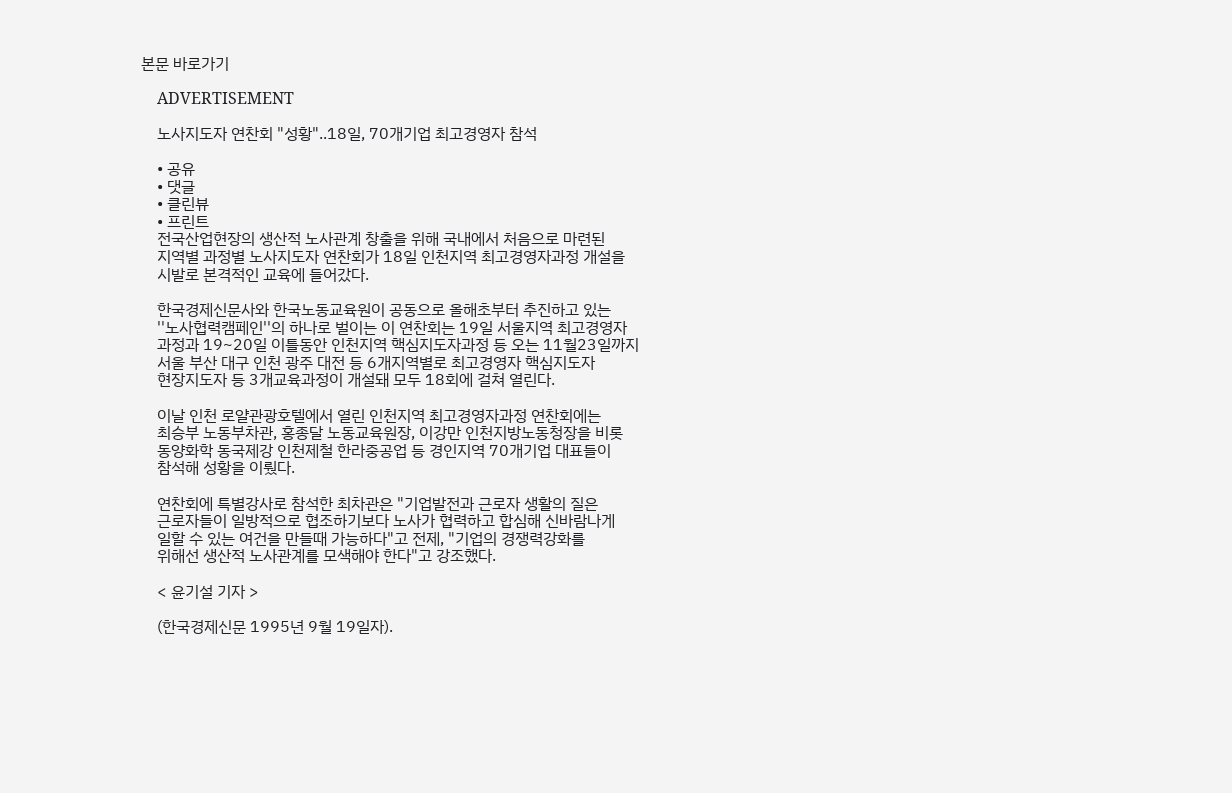본문 바로가기

    ADVERTISEMENT

    노사지도자 연찬회 "성황"..18일, 70개기업 최고경영자 참석

    • 공유
    • 댓글
    • 클린뷰
    • 프린트
    전국산업현장의 생산적 노사관계 창출을 위해 국내에서 처음으로 마련된
    지역별 과정별 노사지도자 연찬회가 18일 인천지역 최고경영자과정 개설을
    시발로 본격적인 교육에 들어갔다.

    한국경제신문사와 한국노동교육원이 공동으로 올해초부터 추진하고 있는
    ''노사협력캠페인''의 하나로 벌이는 이 연찬회는 19일 서울지역 최고경영자
    과정과 19~20일 이틀동안 인천지역 핵심지도자과정 등 오는 11월23일까지
    서울 부산 대구 인천 광주 대전 등 6개지역별로 최고경영자 핵심지도자
    현장지도자 등 3개교육과정이 개설돼 모두 18회에 걸쳐 열린다.

    이날 인천 로얄관광호텔에서 열린 인천지역 최고경영자과정 연찬회에는
    최승부 노동부차관, 홍종달 노동교육원장, 이강만 인천지방노동청장을 비롯
    동양화학 동국제강 인천제철 한라중공업 등 경인지역 70개기업 대표들이
    참석해 성황을 이뤘다.

    연찬회에 특별강사로 참석한 최차관은 "기업발전과 근로자 생활의 질은
    근로자들이 일방적으로 협조하기보다 노사가 협력하고 합심해 신바람나게
    일할 수 있는 여건을 만들때 가능하다"고 전제, "기업의 경쟁력강화를
    위해선 생산적 노사관계를 모색해야 한다"고 강조했다.

    < 윤기설 기자 >

    (한국경제신문 1995년 9월 19일자).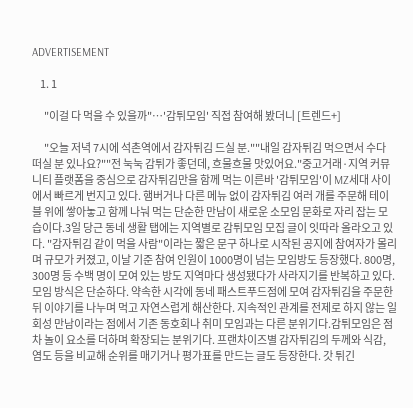ADVERTISEMENT

    1. 1

      "이걸 다 먹을 수 있을까"…'감튀모임' 직접 참여해 봤더니 [트렌드+]

      "오늘 저녁 7시에 석촌역에서 감자튀김 드실 분.""내일 감자튀김 먹으면서 수다 떠실 분 있나요?""전 눅눅 감튀가 좋던데, 흐물흐물 맛있어요."중고거래·지역 커뮤니티 플랫폼을 중심으로 감자튀김만을 함께 먹는 이른바 '감튀모임'이 MZ세대 사이에서 빠르게 번지고 있다. 햄버거나 다른 메뉴 없이 감자튀김 여러 개를 주문해 테이블 위에 쌓아놓고 함께 나눠 먹는 단순한 만남이 새로운 소모임 문화로 자리 잡는 모습이다.3일 당근 동네 생활 탭에는 지역별로 감튀모임 모집 글이 잇따라 올라오고 있다. "감자튀김 같이 먹을 사람"이라는 짧은 문구 하나로 시작된 공지에 참여자가 몰리며 규모가 커졌고, 이날 기준 참여 인원이 1000명이 넘는 모임방도 등장했다. 800명, 300명 등 수백 명이 모여 있는 방도 지역마다 생성됐다가 사라지기를 반복하고 있다.모임 방식은 단순하다. 약속한 시각에 동네 패스트푸드점에 모여 감자튀김을 주문한 뒤 이야기를 나누며 먹고 자연스럽게 해산한다. 지속적인 관계를 전제로 하지 않는 일회성 만남이라는 점에서 기존 동호회나 취미 모임과는 다른 분위기다.감튀모임은 점차 놀이 요소를 더하며 확장되는 분위기다. 프랜차이즈별 감자튀김의 두께와 식감, 염도 등을 비교해 순위를 매기거나 평가표를 만드는 글도 등장한다. 갓 튀긴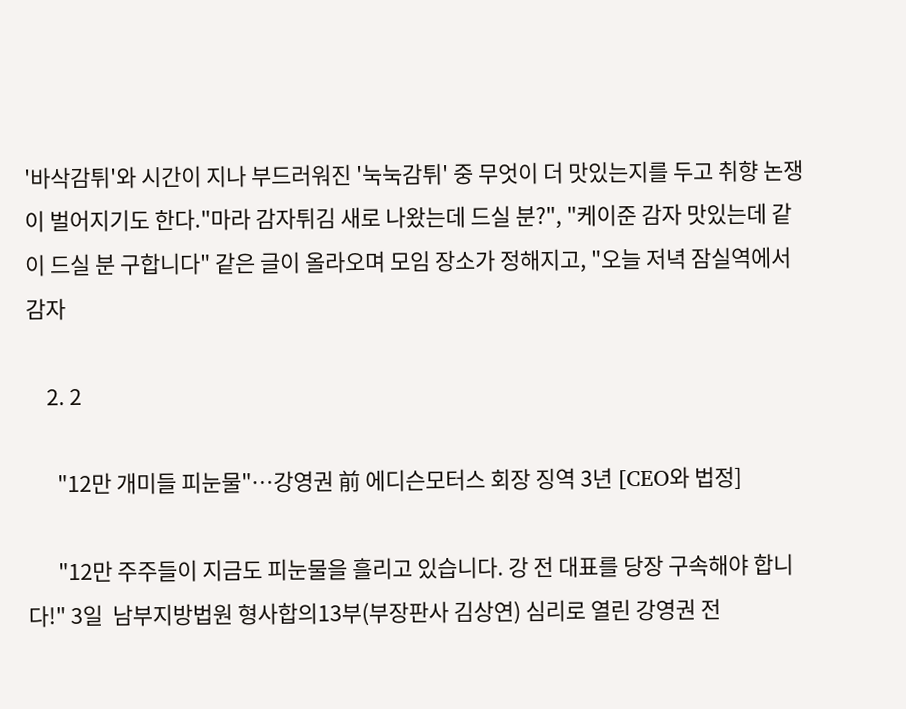'바삭감튀'와 시간이 지나 부드러워진 '눅눅감튀' 중 무엇이 더 맛있는지를 두고 취향 논쟁이 벌어지기도 한다."마라 감자튀김 새로 나왔는데 드실 분?", "케이준 감자 맛있는데 같이 드실 분 구합니다" 같은 글이 올라오며 모임 장소가 정해지고, "오늘 저녁 잠실역에서 감자

    2. 2

      "12만 개미들 피눈물"…강영권 前 에디슨모터스 회장 징역 3년 [CEO와 법정]

      "12만 주주들이 지금도 피눈물을 흘리고 있습니다. 강 전 대표를 당장 구속해야 합니다!" 3일  남부지방법원 형사합의13부(부장판사 김상연) 심리로 열린 강영권 전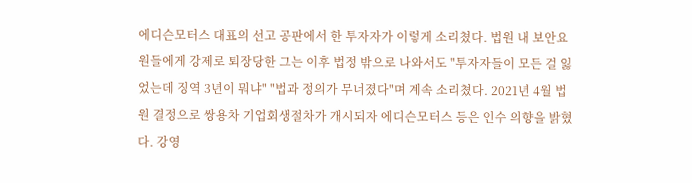에디슨모터스 대표의 선고 공판에서 한 투자자가 이렇게 소리쳤다. 법원 내 보안요원들에게 강제로 퇴장당한 그는 이후 법정 밖으로 나와서도 "투자자들이 모든 걸 잃었는데 징역 3년이 뭐냐" "법과 정의가 무너졌다"며 계속 소리쳤다. 2021년 4월 법원 결정으로 쌍용차 기업회생절차가 개시되자 에디슨모터스 등은 인수 의향을 밝혔다. 강영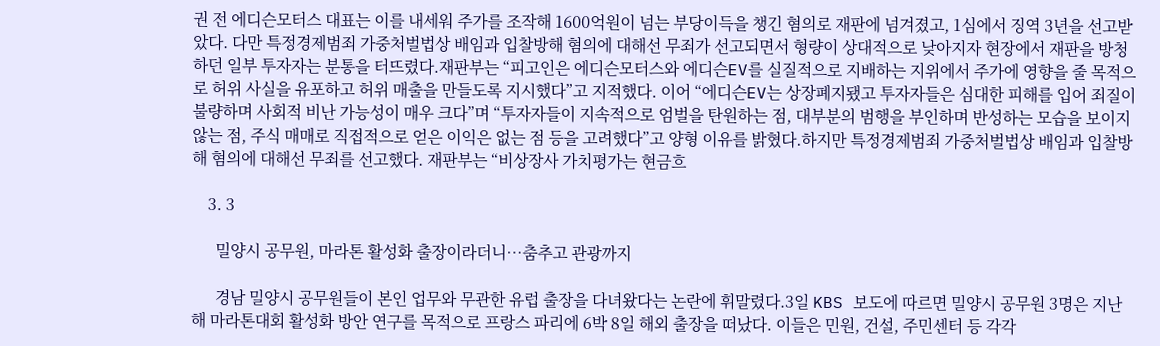권 전 에디슨모터스 대표는 이를 내세워 주가를 조작해 1600억원이 넘는 부당이득을 챙긴 혐의로 재판에 넘겨졌고, 1심에서 징역 3년을 선고받았다. 다만 특정경제범죄 가중처벌법상 배임과 입찰방해 혐의에 대해선 무죄가 선고되면서 형량이 상대적으로 낮아지자 현장에서 재판을 방청하던 일부 투자자는 분통을 터뜨렸다.재판부는 “피고인은 에디슨모터스와 에디슨EV를 실질적으로 지배하는 지위에서 주가에 영향을 줄 목적으로 허위 사실을 유포하고 허위 매출을 만들도록 지시했다”고 지적했다. 이어 “에디슨EV는 상장폐지됐고 투자자들은 심대한 피해를 입어 죄질이 불량하며 사회적 비난 가능성이 매우 크다”며 “투자자들이 지속적으로 엄벌을 탄원하는 점, 대부분의 범행을 부인하며 반성하는 모습을 보이지 않는 점, 주식 매매로 직접적으로 얻은 이익은 없는 점 등을 고려했다”고 양형 이유를 밝혔다.하지만 특정경제범죄 가중처벌법상 배임과 입찰방해 혐의에 대해선 무죄를 선고했다. 재판부는 “비상장사 가치평가는 현금흐

    3. 3

      밀양시 공무원, 마라톤 활성화 출장이라더니…춤추고 관광까지

      경남 밀양시 공무원들이 본인 업무와 무관한 유럽 출장을 다녀왔다는 논란에 휘말렸다.3일 KBS 보도에 따르면 밀양시 공무원 3명은 지난해 마라톤대회 활성화 방안 연구를 목적으로 프랑스 파리에 6박 8일 해외 출장을 떠났다. 이들은 민원, 건설, 주민센터 등 각각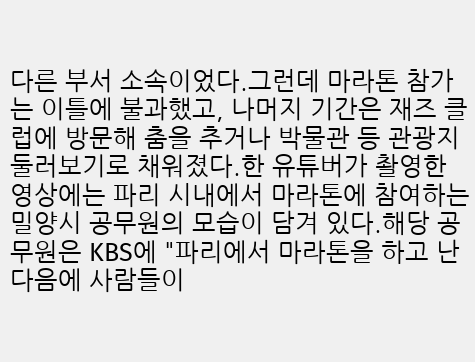다른 부서 소속이었다.그런데 마라톤 참가는 이틀에 불과했고, 나머지 기간은 재즈 클럽에 방문해 춤을 추거나 박물관 등 관광지 둘러보기로 채워졌다.한 유튜버가 촬영한 영상에는 파리 시내에서 마라톤에 참여하는 밀양시 공무원의 모습이 담겨 있다.해당 공무원은 KBS에 "파리에서 마라톤을 하고 난 다음에 사람들이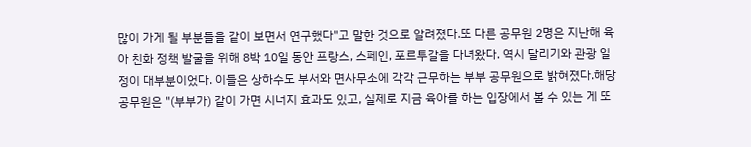많이 가게 될 부분들을 같이 보면서 연구했다"고 말한 것으로 알려졌다.또 다른 공무원 2명은 지난해 육아 친화 정책 발굴을 위해 8박 10일 동안 프랑스, 스페인, 포르투갈을 다녀왔다. 역시 달리기와 관광 일정이 대부분이었다. 이들은 상하수도 부서와 면사무소에 각각 근무하는 부부 공무원으로 밝혀졌다.해당 공무원은 "(부부가) 같이 가면 시너지 효과도 있고, 실제로 지금 육아를 하는 입장에서 볼 수 있는 게 또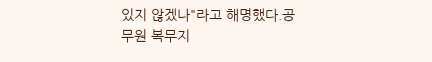있지 않겠나"라고 해명했다.공무원 복무지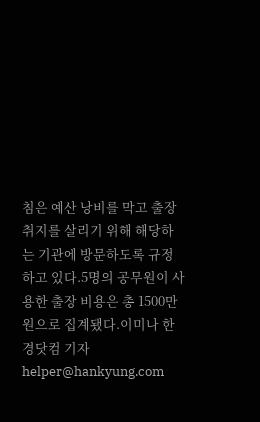침은 예산 낭비를 막고 출장 취지를 살리기 위해 해당하는 기관에 방문하도록 규정하고 있다.5명의 공무원이 사용한 출장 비용은 총 1500만원으로 집계됐다.이미나 한경닷컴 기자 helper@hankyung.com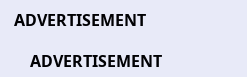ADVERTISEMENT

    ADVERTISEMENT